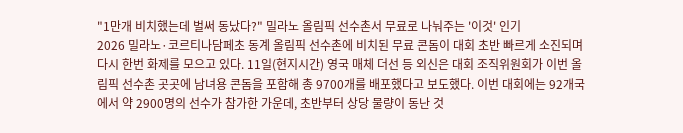"1만개 비치했는데 벌써 동났다?" 밀라노 올림픽 선수촌서 무료로 나눠주는 '이것' 인기
2026 밀라노·코르티나담페초 동계 올림픽 선수촌에 비치된 무료 콘돔이 대회 초반 빠르게 소진되며 다시 한번 화제를 모으고 있다. 11일(현지시간) 영국 매체 더선 등 외신은 대회 조직위원회가 이번 올림픽 선수촌 곳곳에 남녀용 콘돔을 포함해 총 9700개를 배포했다고 보도했다. 이번 대회에는 92개국에서 약 2900명의 선수가 참가한 가운데, 초반부터 상당 물량이 동난 것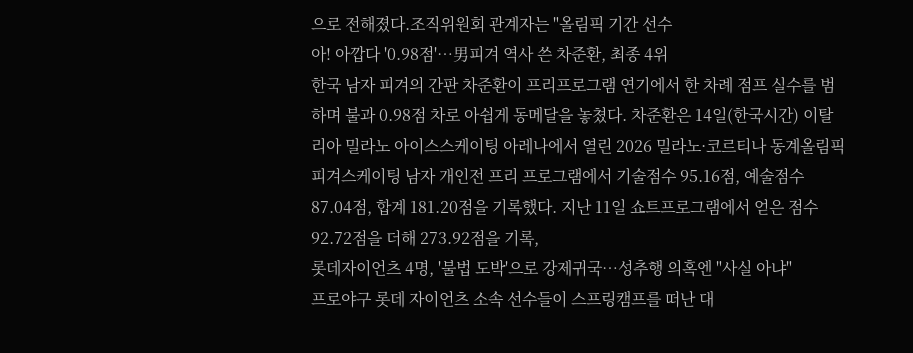으로 전해졌다.조직위원회 관계자는 "올림픽 기간 선수
아! 아깝다 '0.98점'…男피겨 역사 쓴 차준환, 최종 4위
한국 남자 피겨의 간판 차준환이 프리프로그램 연기에서 한 차례 점프 실수를 범하며 불과 0.98점 차로 아쉽게 동메달을 놓쳤다. 차준환은 14일(한국시간) 이탈리아 밀라노 아이스스케이팅 아레나에서 열린 2026 밀라노·코르티나 동계올림픽 피겨스케이팅 남자 개인전 프리 프로그램에서 기술점수 95.16점, 예술점수 87.04점, 합계 181.20점을 기록했다. 지난 11일 쇼트프로그램에서 얻은 점수 92.72점을 더해 273.92점을 기록,
롯데자이언츠 4명, '불법 도박'으로 강제귀국…성추행 의혹엔 "사실 아냐"
프로야구 롯데 자이언츠 소속 선수들이 스프링캠프를 떠난 대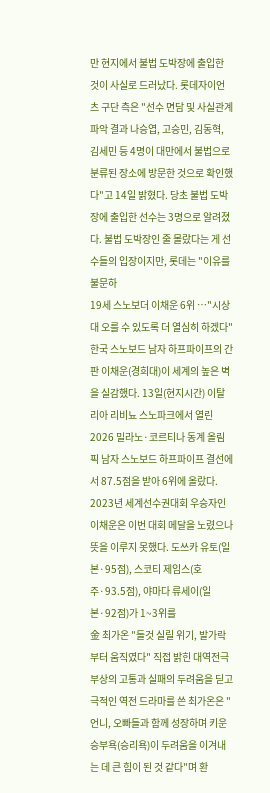만 현지에서 불법 도박장에 출입한 것이 사실로 드러났다. 롯데자이언츠 구단 측은 "선수 면담 및 사실관계 파악 결과 나승엽, 고승민, 김동혁, 김세민 등 4명이 대만에서 불법으로 분류된 장소에 방문한 것으로 확인했다"고 14일 밝혔다. 당초 불법 도박장에 출입한 선수는 3명으로 알려졌다. 불법 도박장인 줄 몰랐다는 게 선수들의 입장이지만, 롯데는 "이유를 불문하
19세 스노보더 이채운 6위 …"시상대 오를 수 있도록 더 열심히 하겠다"
한국 스노보드 남자 하프파이프의 간판 이채운(경희대)이 세계의 높은 벽을 실감했다. 13일(현지시간) 이탈리아 리비뇨 스노파크에서 열린 2026 밀라노·코르티나 동계 올림픽 남자 스노보드 하프파이프 결선에서 87.5점을 받아 6위에 올랐다. 2023년 세계선수권대회 우승자인 이채운은 이번 대회 메달을 노렸으나 뜻을 이루지 못했다. 도쓰카 유토(일본·95점), 스코티 제임스(호주·93.5점), 야마다 류세이(일본·92점)가 1~3위를
金 최가온 "들것 실릴 위기, 발가락부터 움직였다" 직접 밝힌 대역전극
부상의 고통과 실패의 두려움을 딛고 극적인 역전 드라마를 쓴 최가온은 "언니, 오빠들과 함께 성장하며 키운 승부욕(승리욕)이 두려움을 이겨내는 데 큰 힘이 된 것 같다"며 환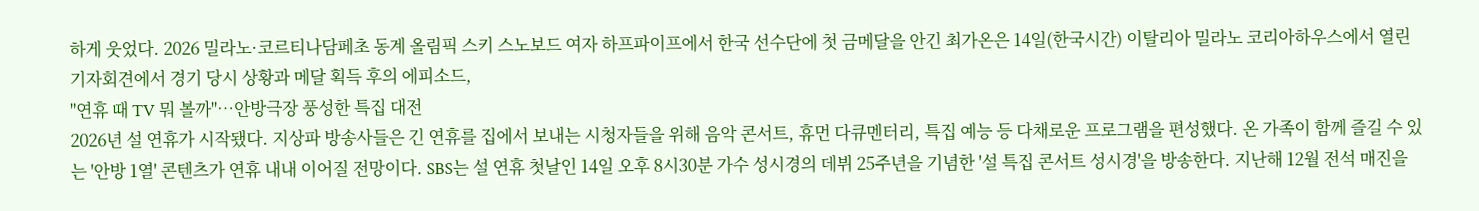하게 웃었다. 2026 밀라노·코르티나담페초 동계 올림픽 스키 스노보드 여자 하프파이프에서 한국 선수단에 첫 금메달을 안긴 최가온은 14일(한국시간) 이탈리아 밀라노 코리아하우스에서 열린 기자회견에서 경기 당시 상황과 메달 획득 후의 에피소드,
"연휴 때 TV 뭐 볼까"…안방극장 풍성한 특집 대전
2026년 설 연휴가 시작됐다. 지상파 방송사들은 긴 연휴를 집에서 보내는 시청자들을 위해 음악 콘서트, 휴먼 다큐멘터리, 특집 예능 등 다채로운 프로그램을 편성했다. 온 가족이 함께 즐길 수 있는 '안방 1열' 콘텐츠가 연휴 내내 이어질 전망이다. SBS는 설 연휴 첫날인 14일 오후 8시30분 가수 성시경의 데뷔 25주년을 기념한 '설 특집 콘서트 성시경'을 방송한다. 지난해 12월 전석 매진을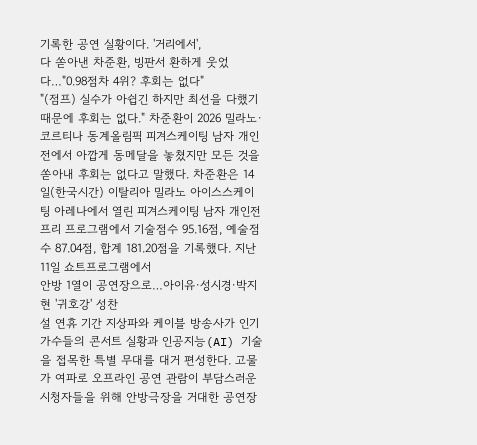기록한 공연 실황이다. '거리에서',
다 쏟아낸 차준환, 빙판서 환하게 웃었다…"0.98점차 4위? 후회는 없다"
"(점프) 실수가 아쉽긴 하지만 최선을 다했기 때문에 후회는 없다." 차준환이 2026 밀라노·코르티나 동계올림픽 피겨스케이팅 남자 개인전에서 아깝게 동메달을 놓쳤지만 모든 것을 쏟아내 후회는 없다고 말했다. 차준환은 14일(한국시간) 이탈리아 밀라노 아이스스케이팅 아레나에서 열린 피겨스케이팅 남자 개인전 프리 프로그램에서 기술점수 95.16점, 예술점수 87.04점, 합계 181.20점을 기록했다. 지난 11일 쇼트프로그램에서
안방 1열이 공연장으로…아이유·성시경·박지현 '귀호강' 성찬
설 연휴 기간 지상파와 케이블 방송사가 인기 가수들의 콘서트 실황과 인공지능(AI) 기술을 접목한 특별 무대를 대거 편성한다. 고물가 여파로 오프라인 공연 관람이 부담스러운 시청자들을 위해 안방극장을 거대한 공연장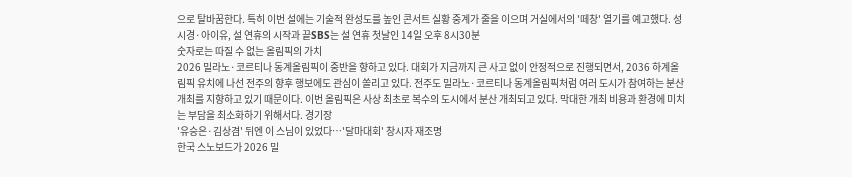으로 탈바꿈한다. 특히 이번 설에는 기술적 완성도를 높인 콘서트 실황 중계가 줄을 이으며 거실에서의 '떼창' 열기를 예고했다. 성시경·아이유, 설 연휴의 시작과 끝SBS는 설 연휴 첫날인 14일 오후 8시30분
숫자로는 따질 수 없는 올림픽의 가치
2026 밀라노·코르티나 동계올림픽이 중반을 향하고 있다. 대회가 지금까지 큰 사고 없이 안정적으로 진행되면서, 2036 하계올림픽 유치에 나선 전주의 향후 행보에도 관심이 쏠리고 있다. 전주도 밀라노·코르티나 동계올림픽처럼 여러 도시가 참여하는 분산 개최를 지향하고 있기 때문이다. 이번 올림픽은 사상 최초로 복수의 도시에서 분산 개최되고 있다. 막대한 개최 비용과 환경에 미치는 부담을 최소화하기 위해서다. 경기장
'유승은·김상겸' 뒤엔 이 스님이 있었다…'달마대회' 창시자 재조명
한국 스노보드가 2026 밀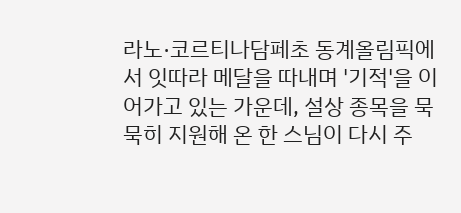라노·코르티나담페초 동계올림픽에서 잇따라 메달을 따내며 '기적'을 이어가고 있는 가운데, 설상 종목을 묵묵히 지원해 온 한 스님이 다시 주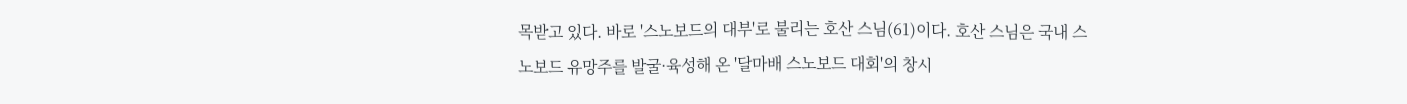목받고 있다. 바로 '스노보드의 대부'로 불리는 호산 스님(61)이다. 호산 스님은 국내 스노보드 유망주를 발굴·육성해 온 '달마배 스노보드 대회'의 창시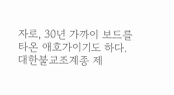자로, 30년 가까이 보드를 타온 애호가이기도 하다. 대한불교조계종 제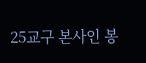25교구 본사인 봉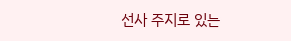선사 주지로 있는